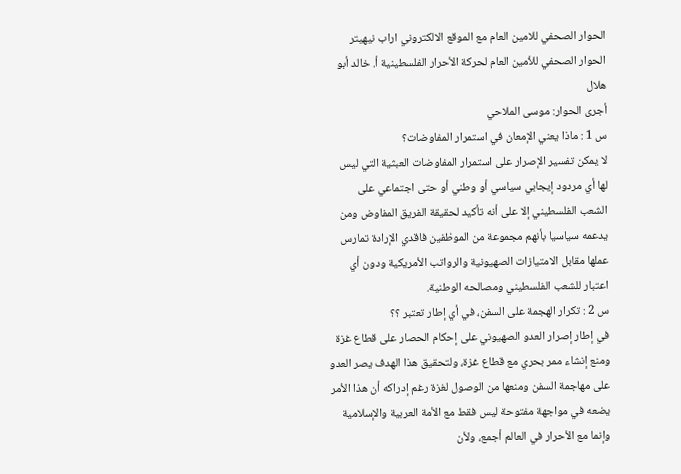الحوار الصحفي للامين العام مع الموقع الالكتروني اراب نيهيتر
الحوار الصحفي للأمين العام لحركة الأحرار الفلسطينية أ. خالد أبو هلال
أجرى الحوار: موسى الملاحي
س 1 : ماذا يعني الإمعان في استمرار المفاوضات؟
لا يمكن تفسير الإصرار على استمرار المفاوضات العبثية التي ليس لها أي مردود إيجابي سياسي أو وطني أو حتى اجتماعي على الشعب الفلسطيني إلا على أنه تأكيد لحقيقة الفريق المفاوض ومن يدعمه سياسيا بأنهم مجموعة من الموظفين فاقدي الإرادة تمارس عملها مقابل الامتيازات الصهيونية والرواتب الأمريكية ودون أي اعتبار للشعب الفلسطيني ومصالحه الوطنية.
س 2 : تكرار الهجمة على السفن، في أي إطار تعتبر ؟؟
في إطار إصرار العدو الصهيوني على إحكام الحصار على قطاع غزة ومنع إنشاء ممر بحري مع قطاع غزة، ولتحقيق هذا الهدف يصر العدو على مهاجمة السفن ومنعها من الوصول لغزة رغم إدراكه أن هذا الأمر يضعه في مواجهة مفتوحة ليس فقط مع الأمة العربية والإسلامية وإنما مع الأحرار في العالم أجمع، ولأن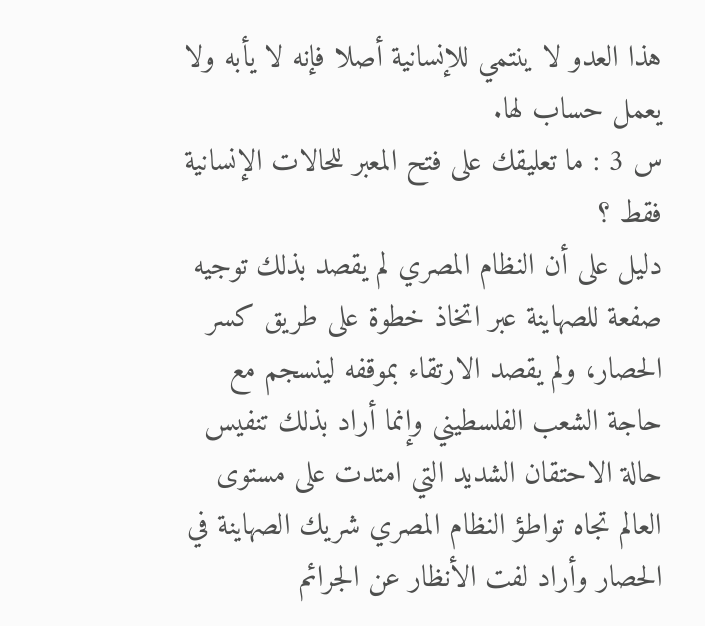هذا العدو لا ينتمي للإنسانية أصلا فإنه لا يأبه ولا يعمل حساب لها.
س 3 : ما تعليقك على فتح المعبر للحالات الإنسانية فقط ؟
دليل على أن النظام المصري لم يقصد بذلك توجيه صفعة للصهاينة عبر اتخاذ خطوة على طريق كسر الحصار، ولم يقصد الارتقاء بموقفه لينسجم مع حاجة الشعب الفلسطيني وإنما أراد بذلك تنفيس حالة الاحتقان الشديد التي امتدت على مستوى العالم تجاه تواطؤ النظام المصري شريك الصهاينة في الحصار وأراد لفت الأنظار عن الجرائم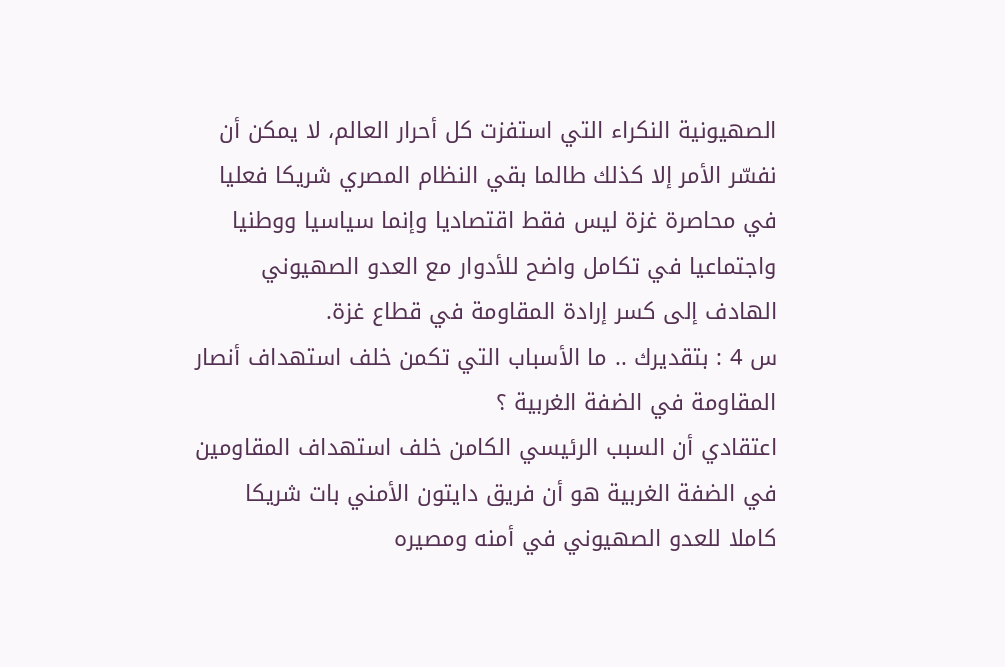الصهيونية النكراء التي استفزت كل أحرار العالم، لا يمكن أن نفسّر الأمر إلا كذلك طالما بقي النظام المصري شريكا فعليا في محاصرة غزة ليس فقط اقتصاديا وإنما سياسيا ووطنيا واجتماعيا في تكامل واضح للأدوار مع العدو الصهيوني الهادف إلى كسر إرادة المقاومة في قطاع غزة.
س 4 : بتقديرك .. ما الأسباب التي تكمن خلف استهداف أنصار المقاومة في الضفة الغربية ؟
اعتقادي أن السبب الرئيسي الكامن خلف استهداف المقاومين في الضفة الغربية هو أن فريق دايتون الأمني بات شريكا كاملا للعدو الصهيوني في أمنه ومصيره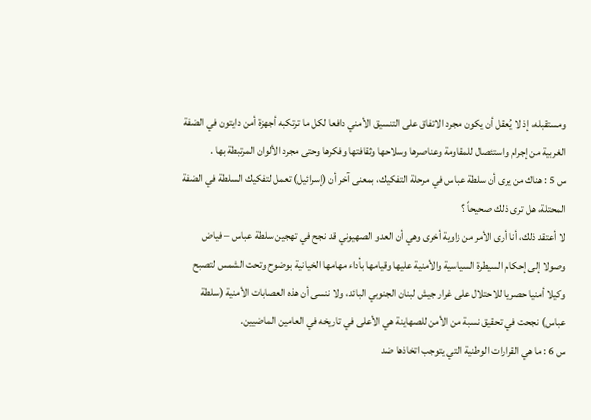ومستقبله، إذ لا يُعقل أن يكون مجرد الاتفاق على التنسيق الأمني دافعا لكل ما ترتكبه أجهزة أمن دايتون في الضفة الغربية من إجرام واستئصال للمقاومة وعناصرها وسلاحها وثقافتها وفكرها وحتى مجرد الألوان المرتبطة بها .
س 5 : هناك من يرى أن سلطة عباس في مرحلة التفكيك، بمعنى آخر أن (إسرائيل) تعمل لتفكيك السلطة في الضفة المحتلة، هل ترى ذلك صحيحاً ؟
لا أعتقد ذلك، أنا أرى الأمر من زاوية أخرى وهي أن العدو الصهيوني قد نجح في تهجين سلطة عباس – فياض وصولا إلى إحكام السيطرة السياسية والأمنية عليها وقيامها بأداء مهامها الخيانية بوضوح وتحت الشمس لتصبح وكيلا أمنيا حصريا للاحتلال على غرار جيش لبنان الجنوبي البائد، ولا ننسى أن هذه العصابات الأمنية (سلطة عباس) نجحت في تحقيق نسبة من الأمن للصهاينة هي الأعلى في تاريخه في العامين الماضيين.
س 6 : ما هي القرارات الوطنية التي يتوجب اتخاذها ضد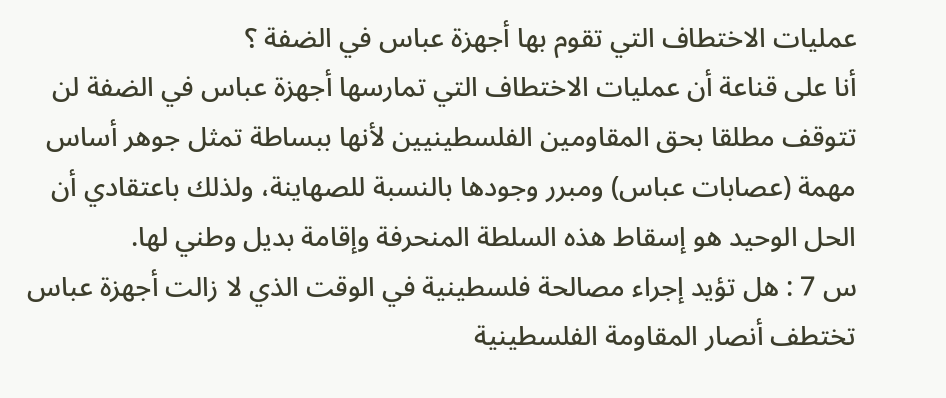عمليات الاختطاف التي تقوم بها أجهزة عباس في الضفة ؟
أنا على قناعة أن عمليات الاختطاف التي تمارسها أجهزة عباس في الضفة لن تتوقف مطلقا بحق المقاومين الفلسطينيين لأنها ببساطة تمثل جوهر أساس مهمة (عصابات عباس) ومبرر وجودها بالنسبة للصهاينة، ولذلك باعتقادي أن الحل الوحيد هو إسقاط هذه السلطة المنحرفة وإقامة بديل وطني لها.
س 7 : هل تؤيد إجراء مصالحة فلسطينية في الوقت الذي لا زالت أجهزة عباس تختطف أنصار المقاومة الفلسطينية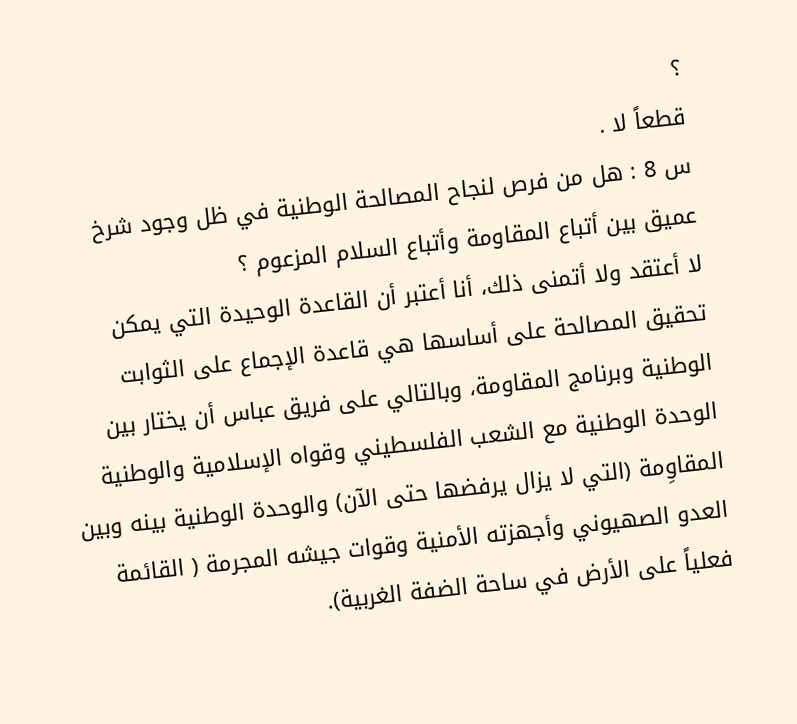؟
قطعاً لا .
س 8 : هل من فرص لنجاح المصالحة الوطنية في ظل وجود شرخ عميق بين أتباع المقاومة وأتباع السلام المزعوم ؟
لا أعتقد ولا أتمنى ذلك، أنا أعتبر أن القاعدة الوحيدة التي يمكن تحقيق المصالحة على أساسها هي قاعدة الإجماع على الثوابت الوطنية وبرنامج المقاومة، وبالتالي على فريق عباس أن يختار بين الوحدة الوطنية مع الشعب الفلسطيني وقواه الإسلامية والوطنية المقاوِمة (التي لا يزال يرفضها حتى الآن) والوحدة الوطنية بينه وبين العدو الصهيوني وأجهزته الأمنية وقوات جيشه المجرمة ( القائمة فعلياً على الأرض في ساحة الضفة الغربية).